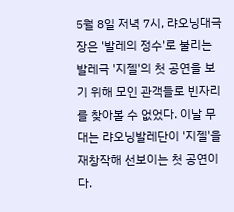5월 8일 저녁 7시, 랴오닝대극장은 '발레의 정수'로 불리는 발레극 '지젤'의 첫 공연을 보기 위해 모인 관객들로 빈자리를 찾아볼 수 없었다. 이날 무대는 랴오닝발레단이 '지젤'을 재창작해 선보이는 첫 공연이다.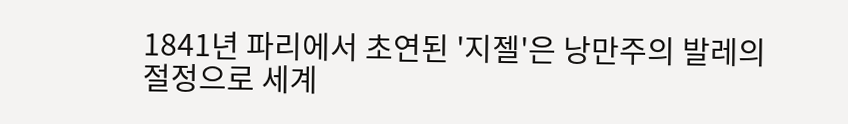1841년 파리에서 초연된 '지젤'은 낭만주의 발레의 절정으로 세계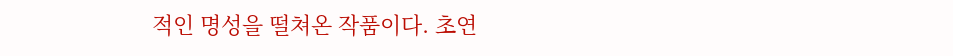적인 명성을 떨쳐온 작품이다. 초연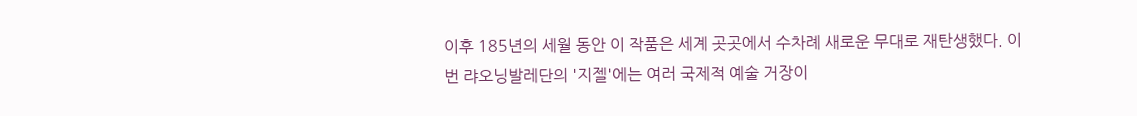이후 185년의 세월 동안 이 작품은 세계 곳곳에서 수차례 새로운 무대로 재탄생했다. 이번 랴오닝발레단의 '지젤'에는 여러 국제적 예술 거장이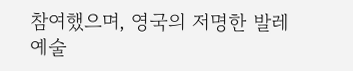참여했으며, 영국의 저명한 발레 예술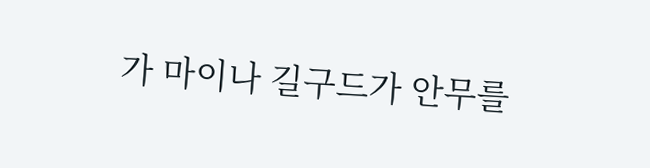가 마이나 길구드가 안무를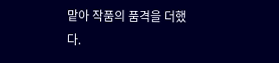맡아 작품의 품격을 더했다.